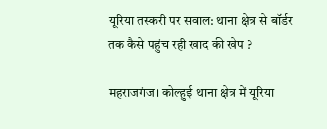यूरिया तस्करी पर सवाल: थाना क्षेत्र से बॉर्डर तक कैसे पहुंच रही खाद की खेप ?

महराजगंज। कोल्हुई थाना क्षेत्र में यूरिया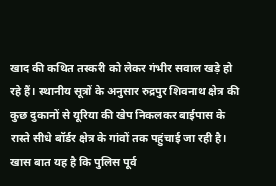खाद की कथित तस्करी को लेकर गंभीर सवाल खड़े हो रहे हैं। स्थानीय सूत्रों के अनुसार रुद्रपुर शिवनाथ क्षेत्र की कुछ दुकानों से यूरिया की खेप निकलकर बाईपास के रास्ते सीधे बॉर्डर क्षेत्र के गांवों तक पहुंचाई जा रही है। खास बात यह है कि पुलिस पूर्व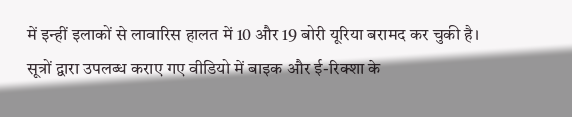में इन्हीं इलाकों से लावारिस हालत में 10 और 19 बोरी यूरिया बरामद कर चुकी है।
सूत्रों द्वारा उपलब्ध कराए गए वीडियो में बाइक और ई-रिक्शा के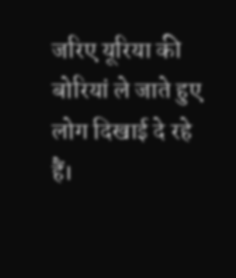जरिए यूरिया की बोरियां ले जाते हुए लोग दिखाई दे रहे हैं।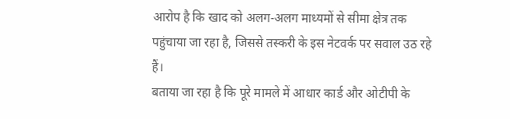आरोप है कि खाद को अलग-अलग माध्यमों से सीमा क्षेत्र तक पहुंचाया जा रहा है, जिससे तस्करी के इस नेटवर्क पर सवाल उठ रहे हैं।
बताया जा रहा है कि पूरे मामले में आधार कार्ड और ओटीपी के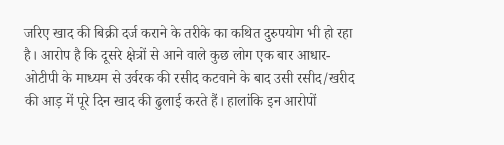जरिए खाद की बिक्री दर्ज कराने के तरीके का कथित दुरुपयोग भी हो रहा है। आरोप है कि दूसरे क्षेत्रों से आने वाले कुछ लोग एक बार आधार-ओटीपी के माध्यम से उर्वरक की रसीद कटवाने के बाद उसी रसीद/खरीद की आड़ में पूरे दिन खाद की ढुलाई करते हैं। हालांकि इन आरोपों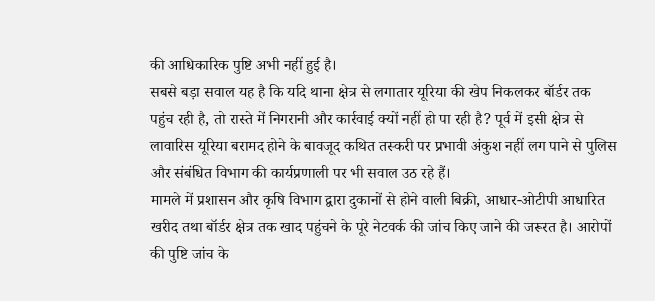की आधिकारिक पुष्टि अभी नहीं हुई है।
सबसे बड़ा सवाल यह है कि यदि थाना क्षेत्र से लगातार यूरिया की खेप निकलकर बॉर्डर तक पहुंच रही है, तो रास्ते में निगरानी और कार्रवाई क्यों नहीं हो पा रही है? पूर्व में इसी क्षेत्र से लावारिस यूरिया बरामद होने के बावजूद कथित तस्करी पर प्रभावी अंकुश नहीं लग पाने से पुलिस और संबंधित विभाग की कार्यप्रणाली पर भी सवाल उठ रहे हैं।
मामले में प्रशासन और कृषि विभाग द्वारा दुकानों से होने वाली बिक्री, आधार-ओटीपी आधारित खरीद तथा बॉर्डर क्षेत्र तक खाद पहुंचने के पूरे नेटवर्क की जांच किए जाने की जरूरत है। आरोपों की पुष्टि जांच के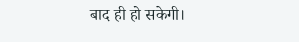बाद ही हो सकेगी।